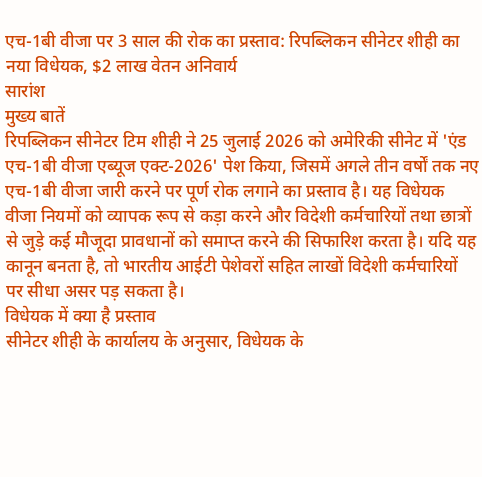एच-1बी वीजा पर 3 साल की रोक का प्रस्ताव: रिपब्लिकन सीनेटर शीही का नया विधेयक, $2 लाख वेतन अनिवार्य
सारांश
मुख्य बातें
रिपब्लिकन सीनेटर टिम शीही ने 25 जुलाई 2026 को अमेरिकी सीनेट में 'एंड एच-1बी वीजा एब्यूज एक्ट-2026' पेश किया, जिसमें अगले तीन वर्षों तक नए एच-1बी वीजा जारी करने पर पूर्ण रोक लगाने का प्रस्ताव है। यह विधेयक वीजा नियमों को व्यापक रूप से कड़ा करने और विदेशी कर्मचारियों तथा छात्रों से जुड़े कई मौजूदा प्रावधानों को समाप्त करने की सिफारिश करता है। यदि यह कानून बनता है, तो भारतीय आईटी पेशेवरों सहित लाखों विदेशी कर्मचारियों पर सीधा असर पड़ सकता है।
विधेयक में क्या है प्रस्ताव
सीनेटर शीही के कार्यालय के अनुसार, विधेयक के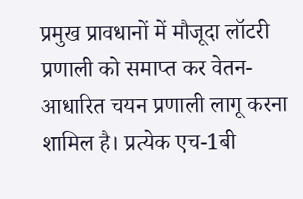प्रमुख प्रावधानों में मौजूदा लॉटरी प्रणाली को समाप्त कर वेतन-आधारित चयन प्रणाली लागू करना शामिल है। प्रत्येक एच-1बी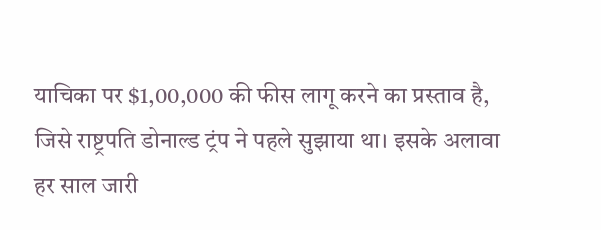याचिका पर $1,00,000 की फीस लागू करने का प्रस्ताव है, जिसे राष्ट्रपति डोनाल्ड ट्रंप ने पहले सुझाया था। इसके अलावा हर साल जारी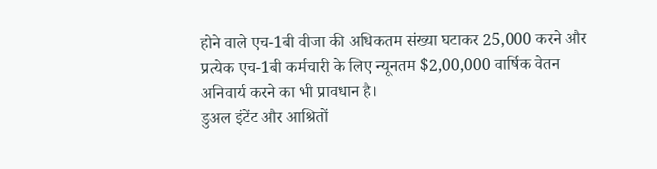होने वाले एच-1बी वीजा की अधिकतम संख्या घटाकर 25,000 करने और प्रत्येक एच-1बी कर्मचारी के लिए न्यूनतम $2,00,000 वार्षिक वेतन अनिवार्य करने का भी प्रावधान है।
डुअल इंटेंट और आश्रितों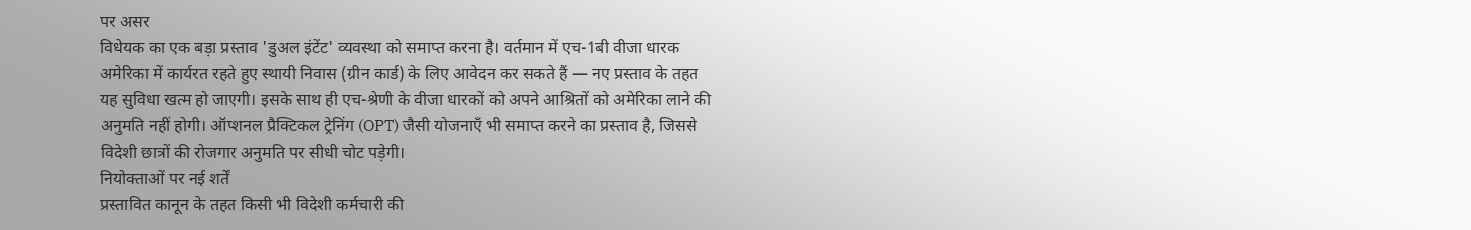पर असर
विधेयक का एक बड़ा प्रस्ताव 'डुअल इंटेंट' व्यवस्था को समाप्त करना है। वर्तमान में एच-1बी वीजा धारक अमेरिका में कार्यरत रहते हुए स्थायी निवास (ग्रीन कार्ड) के लिए आवेदन कर सकते हैं — नए प्रस्ताव के तहत यह सुविधा खत्म हो जाएगी। इसके साथ ही एच-श्रेणी के वीजा धारकों को अपने आश्रितों को अमेरिका लाने की अनुमति नहीं होगी। ऑप्शनल प्रैक्टिकल ट्रेनिंग (OPT) जैसी योजनाएँ भी समाप्त करने का प्रस्ताव है, जिससे विदेशी छात्रों की रोजगार अनुमति पर सीधी चोट पड़ेगी।
नियोक्ताओं पर नई शर्तें
प्रस्तावित कानून के तहत किसी भी विदेशी कर्मचारी की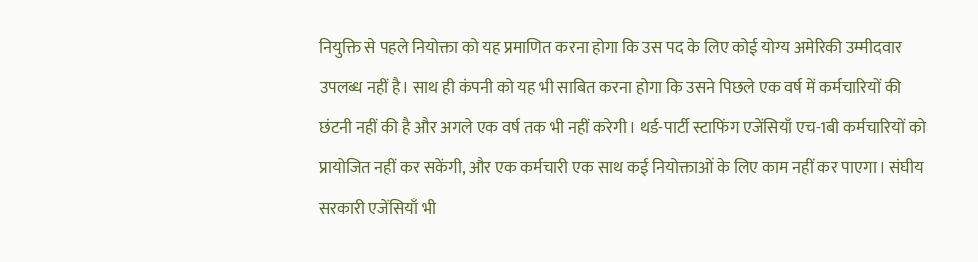नियुक्ति से पहले नियोक्ता को यह प्रमाणित करना होगा कि उस पद के लिए कोई योग्य अमेरिकी उम्मीदवार उपलब्ध नहीं है। साथ ही कंपनी को यह भी साबित करना होगा कि उसने पिछले एक वर्ष में कर्मचारियों की छंटनी नहीं की है और अगले एक वर्ष तक भी नहीं करेगी। थर्ड-पार्टी स्टाफिंग एजेंसियाँ एच-1बी कर्मचारियों को प्रायोजित नहीं कर सकेंगी, और एक कर्मचारी एक साथ कई नियोक्ताओं के लिए काम नहीं कर पाएगा। संघीय सरकारी एजेंसियाँ भी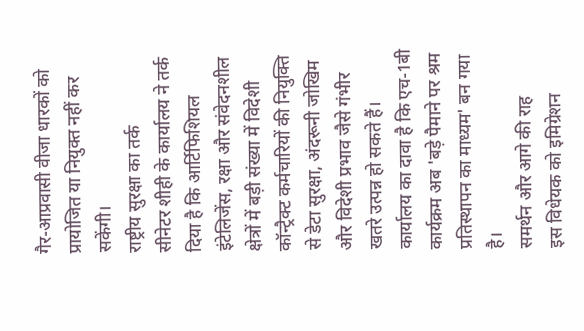गैर-आप्रवासी वीजा धारकों को प्रायोजित या नियुक्त नहीं कर सकेंगी।
राष्ट्रीय सुरक्षा का तर्क
सीनेटर शीही के कार्यालय ने तर्क दिया है कि आर्टिफिशियल इंटेलिजेंस, रक्षा और संवेदनशील क्षेत्रों में बड़ी संख्या में विदेशी कॉन्ट्रैक्ट कर्मचारियों की नियुक्ति से डेटा सुरक्षा, अंदरूनी जोखिम और विदेशी प्रभाव जैसे गंभीर खतरे उत्पन्न हो सकते हैं। कार्यालय का दावा है कि एच-1बी कार्यक्रम अब 'बड़े पैमाने पर श्रम प्रतिस्थापन का माध्यम' बन गया है।
समर्थन और आगे की राह
इस विधेयक को इमिग्रेशन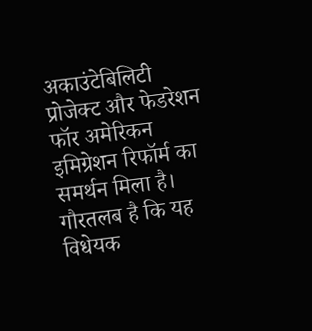अकाउंटेबिलिटी प्रोजेक्ट और फेडरेशन फॉर अमेरिकन इमिग्रेशन रिफॉर्म का समर्थन मिला है। गौरतलब है कि यह विधेयक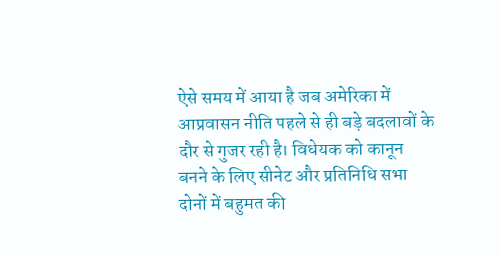ऐसे समय में आया है जब अमेरिका में आप्रवासन नीति पहले से ही बड़े बदलावों के दौर से गुजर रही है। विधेयक को कानून बनने के लिए सीनेट और प्रतिनिधि सभा दोनों में बहुमत की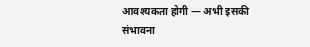आवश्यकता होगी — अभी इसकी संभावना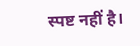स्पष्ट नहीं है।